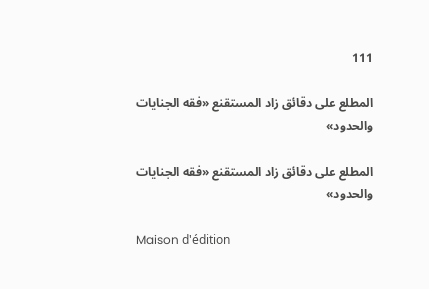111

المطلع على دقائق زاد المستقنع «فقه الجنايات والحدود»

المطلع على دقائق زاد المستقنع «فقه الجنايات والحدود»

Maison d'édition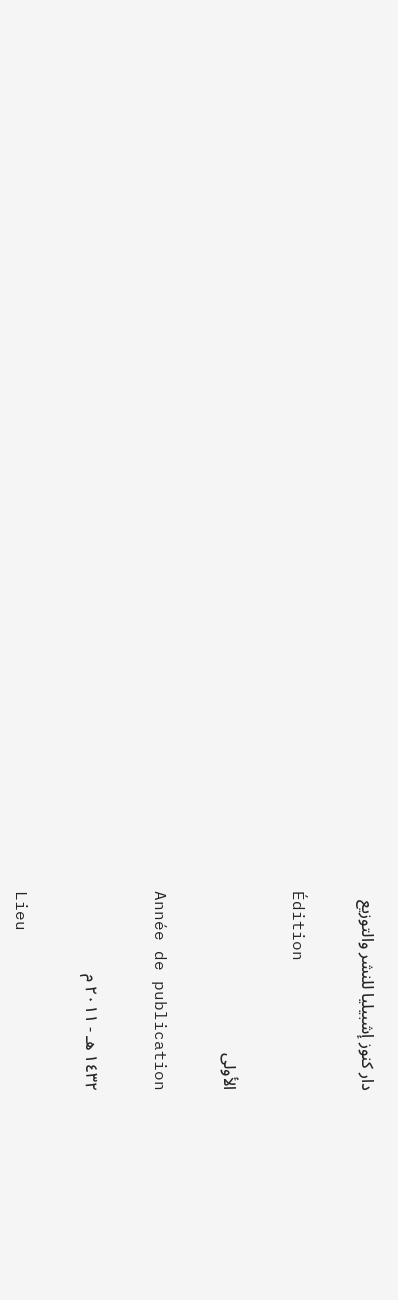دار كنوز إشبيليا للنشر والتوزيع

Édition

الأولى

Année de publication

١٤٣٢ هـ - ٢٠١١ م

Lieu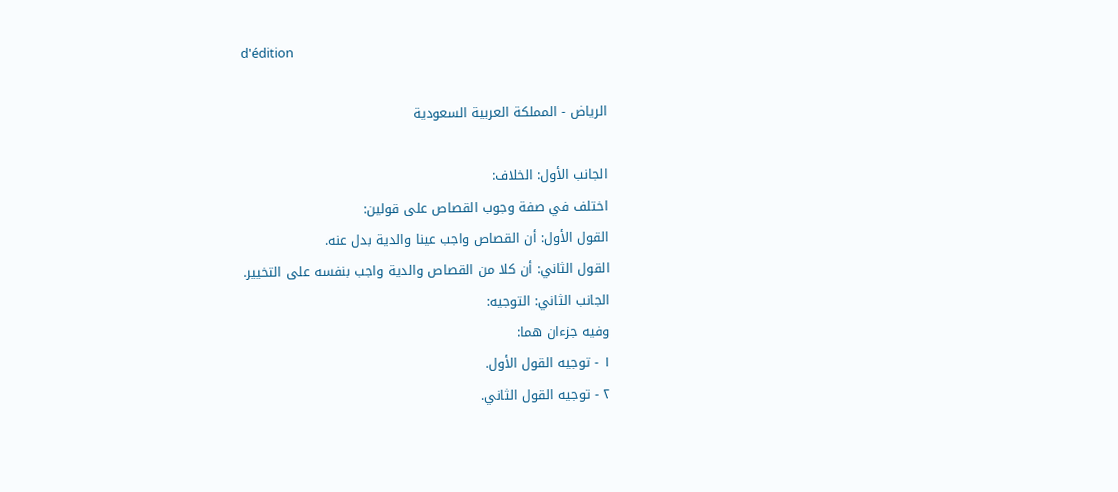d'édition

الرياض - المملكة العربية السعودية

الجانب الأول: الخلاف:
اختلف في صفة وجوب القصاص على قولين:
القول الأول: أن القصاص واجب عينا والدية بدل عنه.
القول الثاني: أن كلا من القصاص والدية واجب بنفسه على التخيير.
الجانب الثاني: التوجيه:
وفيه جزءان هما:
١ - توجيه القول الأول.
٢ - توجيه القول الثاني.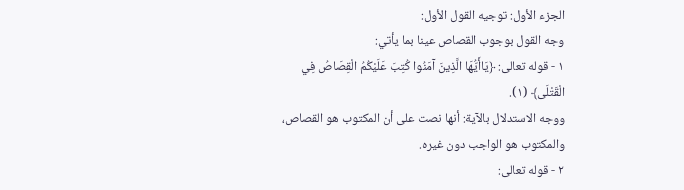الجزء الأول: توجيه القول الأول:
وجه القول بوجوب القصاص عينا بما يأتي:
١ - قوله تعالى: ﴿يَاأَيُّهَا الَّذِينَ آمَنُوا كُتِبَ عَلَيْكُمُ الْقِصَاصُ فِي الْقَتْلَى﴾ (١).
ووجه الاستدلال بالآية: أنها نصت على أن المكتوب هو القصاص، والمكتوب هو الواجب دون غيره.
٢ - قوله تعالى: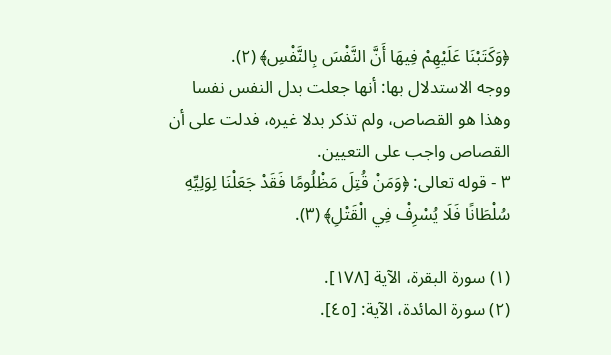﴿وَكَتَبْنَا عَلَيْهِمْ فِيهَا أَنَّ النَّفْسَ بِالنَّفْسِ﴾ (٢).
ووجه الاستدلال بها: أنها جعلت بدل النفس نفسا وهذا هو القصاص، ولم تذكر بدلا غيره، فدلت على أن القصاص واجب على التعيين.
٣ - قوله تعالى: ﴿وَمَنْ قُتِلَ مَظْلُومًا فَقَدْ جَعَلْنَا لِوَلِيِّهِ سُلْطَانًا فَلَا يُسْرِفْ فِي الْقَتْلِ﴾ (٣).

(١) سورة البقرة، الآية [١٧٨].
(٢) سورة المائدة، الآية: [٤٥].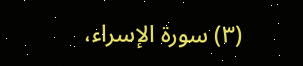(٣) سورة الإسراء،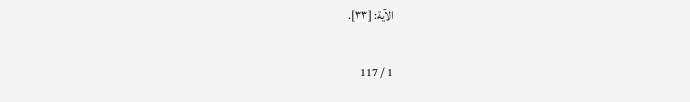الآية: [٣٣].

1 / 117